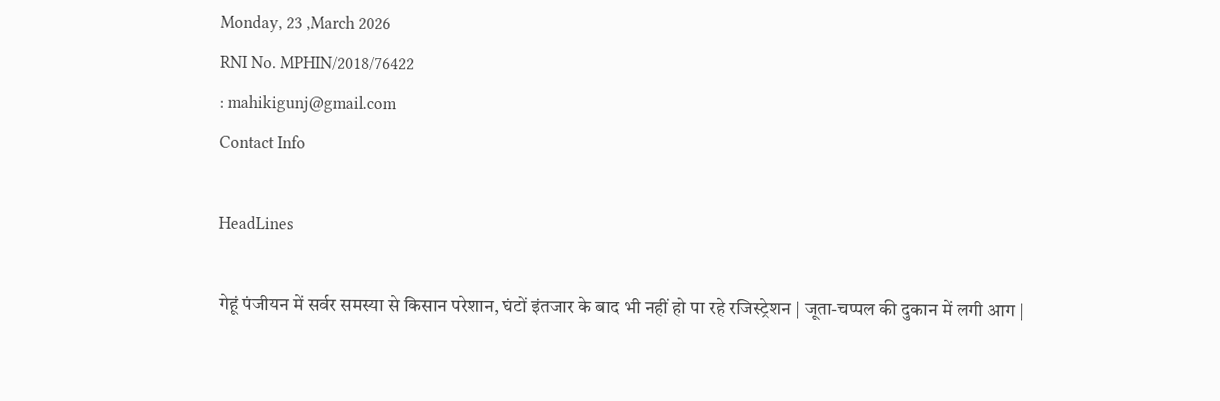Monday, 23 ,March 2026
RNI No. MPHIN/2018/76422
: mahikigunj@gmail.com
Contact Info

HeadLines

गेहूं पंजीयन में सर्वर समस्या से किसान परेशान, घंटों इंतजार के बाद भी नहीं हो पा रहे रजिस्ट्रेशन | जूता-चप्पल की दुकान में लगी आग |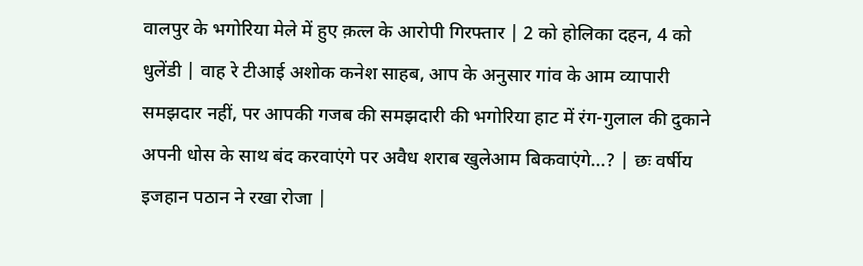वालपुर के भगोरिया मेले में हुए क़त्ल के आरोपी गिरफ्तार | 2 को होलिका दहन, 4 को धुलेंडी | वाह रे टीआई अशोक कनेश साहब, आप के अनुसार गांव के आम व्यापारी समझदार नहीं, पर आपकी गजब की समझदारी की भगोरिया हाट में रंग-गुलाल की दुकाने अपनी धोस के साथ बंद करवाएंगे पर अवैध शराब खुलेआम बिकवाएंगे...? | छः वर्षीय इजहान पठान ने रखा रोजा |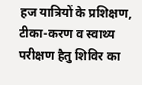हज यात्रियों के प्रशिक्षण, टीका-करण व स्वाथ्य परीक्षण हैतु शिविर का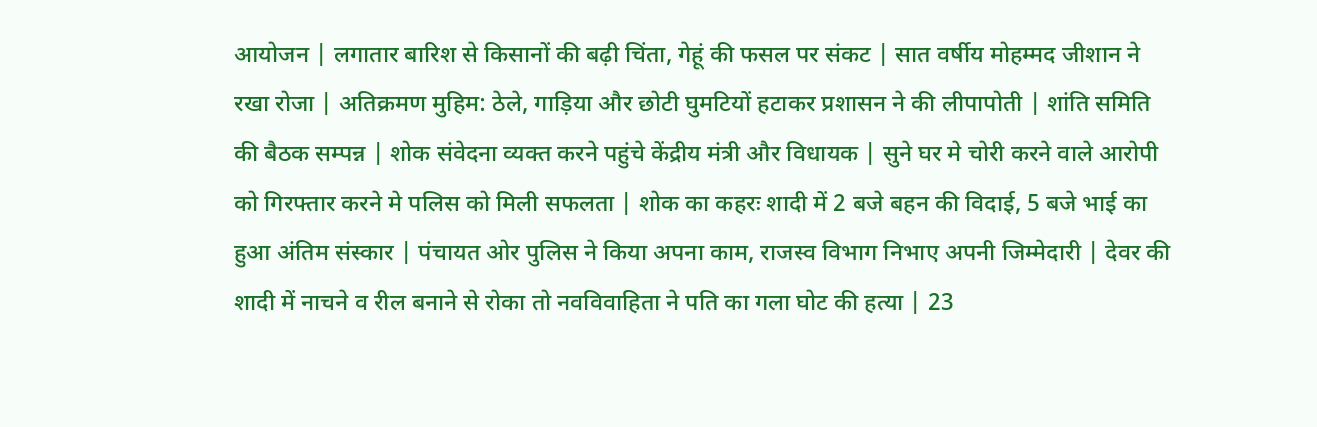आयोजन | लगातार बारिश से किसानों की बढ़ी चिंता, गेहूं की फसल पर संकट | सात वर्षीय मोहम्मद जीशान ने रखा रोजा | अतिक्रमण मुहिम: ठेले, गाड़िया और छोटी घुमटियों हटाकर प्रशासन ने की लीपापोती | शांति समिति की बैठक सम्पन्न | शोक संवेदना व्यक्त करने पहुंचे केंद्रीय मंत्री और विधायक | सुने घर मे चोरी करने वाले आरोपी को गिरफ्तार करने मे पलिस को मिली सफलता | शोक का कहरः शादी में 2 बजे बहन की विदाई, 5 बजे भाई का हुआ अंतिम संस्कार | पंचायत ओर पुलिस ने किया अपना काम, राजस्व विभाग निभाए अपनी जिम्मेदारी | देवर की शादी में नाचने व रील बनाने से रोका तो नवविवाहिता ने पति का गला घोट की हत्या | 23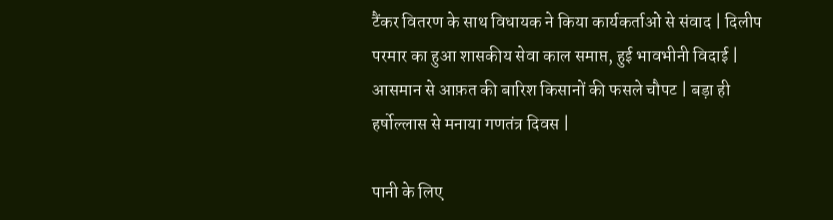टैंकर वितरण के साथ विधायक ने किया कार्यकर्ताओं से संवाद | दिलीप परमार का हुआ शासकीय सेवा काल समाप्त, हुई भावभीनी विदाई | आसमान से आफ़त की बारिश किसानों की फसले चौपट | बड़ा ही हर्षोल्लास से मनाया गणतंत्र दिवस |

पानी के लिए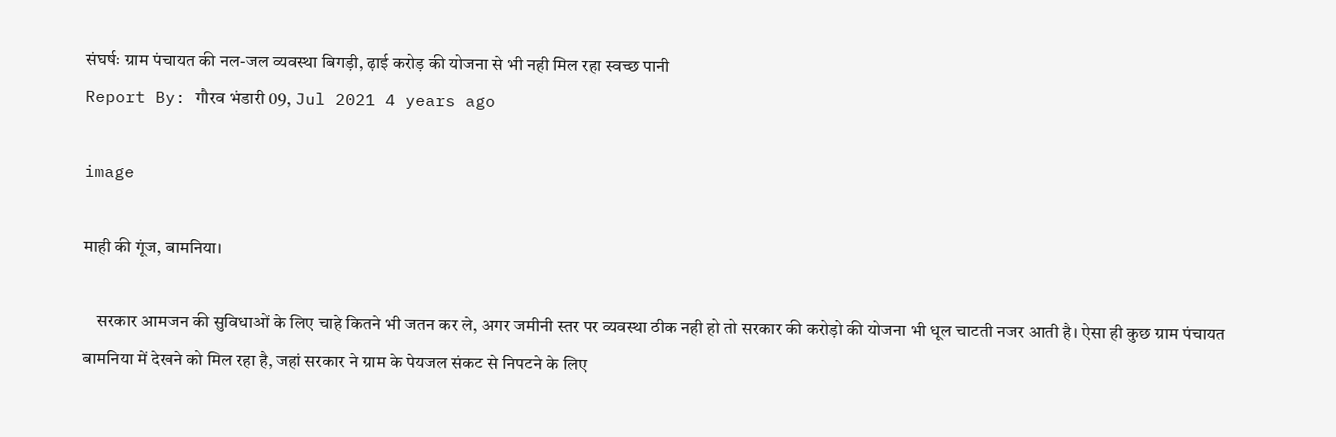संघर्षः ग्राम पंचायत की नल-जल व्यवस्था बिगड़ी, ढ़ाई करोड़ की योजना से भी नही मिल रहा स्वच्छ पानी
Report By: गौरव भंडारी 09, Jul 2021 4 years ago

image

माही की गूंज, बामनिया।

    सरकार आमजन की सुविधाओं के लिए चाहे कितने भी जतन कर ले, अगर जमीनी स्तर पर व्यवस्था ठीक नही हो तो सरकार की करोड़ो की योजना भी धूल चाटती नजर आती है। ऐसा ही कुछ ग्राम पंचायत बामनिया में देखने को मिल रहा है, जहां सरकार ने ग्राम के पेयजल संकट से निपटने के लिए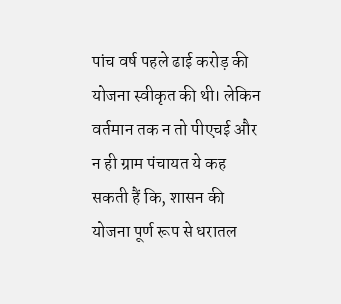पांच वर्ष पहले ढाई करोड़ की योजना स्वीकृत की थी। लेकिन वर्तमान तक न तो पीएचई और न ही ग्राम पंचायत ये कह सकती हैं कि, शासन की योजना पूर्ण रूप से धरातल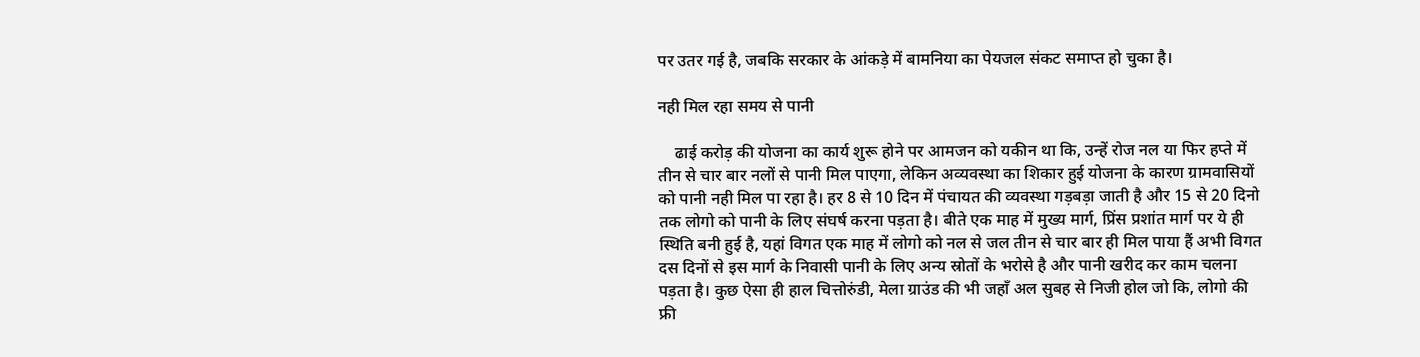पर उतर गई है, जबकि सरकार के आंकड़े में बामनिया का पेयजल संकट समाप्त हो चुका है।

नही मिल रहा समय से पानी

    ढाई करोड़ की योजना का कार्य शुरू होने पर आमजन को यकीन था कि, उन्हें रोज नल या फिर हप्ते में तीन से चार बार नलों से पानी मिल पाएगा, लेकिन अव्यवस्था का शिकार हुई योजना के कारण ग्रामवासियों को पानी नही मिल पा रहा है। हर 8 से 10 दिन में पंचायत की व्यवस्था गड़बड़ा जाती है और 15 से 20 दिनो तक लोगो को पानी के लिए संघर्ष करना पड़ता है। बीते एक माह में मुख्य मार्ग, प्रिंस प्रशांत मार्ग पर ये ही स्थिति बनी हुई है, यहां विगत एक माह में लोगो को नल से जल तीन से चार बार ही मिल पाया हैं अभी विगत दस दिनों से इस मार्ग के निवासी पानी के लिए अन्य स्रोतों के भरोसे है और पानी खरीद कर काम चलना पड़ता है। कुछ ऐसा ही हाल चित्तोरुंडी, मेला ग्राउंड की भी जहाँ अल सुबह से निजी होल जो कि, लोगो की फ्री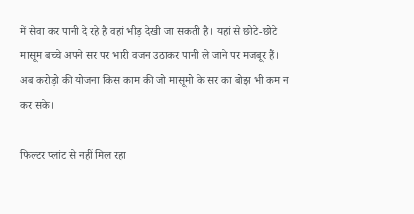में सेवा कर पानी दे रहे है वहां भीड़ देखी जा सकती है। यहां से छोटे-छोटे मासूम बच्चे अपने सर पर भारी वजन उठाकर पानी ले जाने पर मजबूर हैं। अब करोड़ो की योजना किस काम की जो मासूमो के सर का बोझ भी कम न कर सके।

फिल्टर प्लांट से नहीं मिल रहा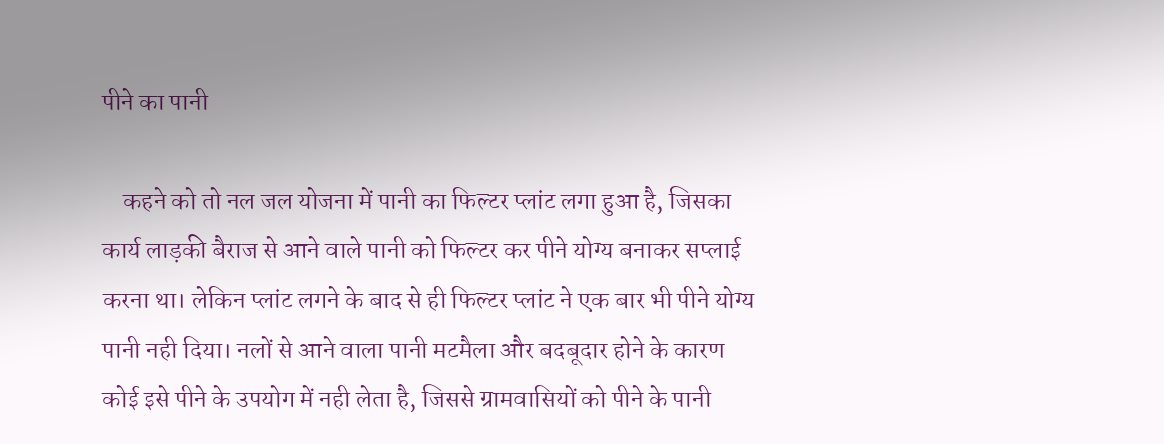पीने का पानी

    कहने को तो नल जल योजना में पानी का फिल्टर प्लांट लगा हुआ है, जिसका कार्य लाड़की बैराज से आने वाले पानी को फिल्टर कर पीने योग्य बनाकर सप्लाई करना था। लेकिन प्लांट लगने के बाद से ही फिल्टर प्लांट ने एक बार भी पीने योग्य पानी नही दिया। नलों से आने वाला पानी मटमैला और बदबूदार होने के कारण कोई इसे पीने के उपयोग में नही लेता है, जिससे ग्रामवासियों को पीने के पानी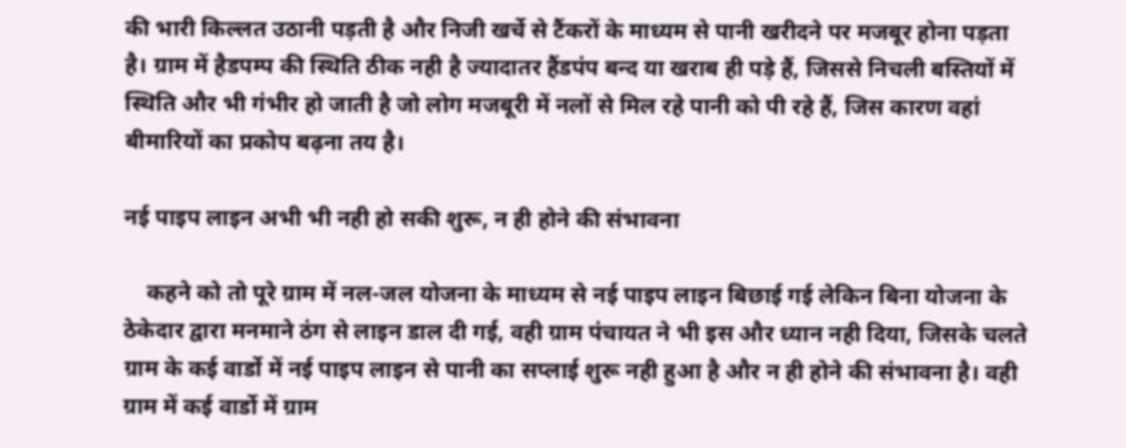की भारी किल्लत उठानी पड़ती है और निजी खर्चे से टैंकरों के माध्यम से पानी खरीदने पर मजबूर होना पड़ता है। ग्राम में हैडपम्प की स्थिति ठीक नही है ज्यादातर हैंडपंप बन्द या खराब ही पड़े हैं, जिससे निचली बस्तियों में स्थिति और भी गंभीर हो जाती है जो लोग मजबूरी में नलों से मिल रहे पानी को पी रहे हैं, जिस कारण वहां बीमारियों का प्रकोप बढ़ना तय है।

नई पाइप लाइन अभी भी नही हो सकी शुरू, न ही होने की संभावना

    कहने को तो पूरे ग्राम में नल-जल योजना के माध्यम से नई पाइप लाइन बिछाई गई लेकिन बिना योजना के ठेकेदार द्वारा मनमाने ठंग से लाइन डाल दी गई, वही ग्राम पंचायत ने भी इस और ध्यान नही दिया, जिसके चलते ग्राम के कई वार्डो में नई पाइप लाइन से पानी का सप्लाई शुरू नही हुआ है और न ही होने की संभावना है। वही ग्राम में कई वार्डो में ग्राम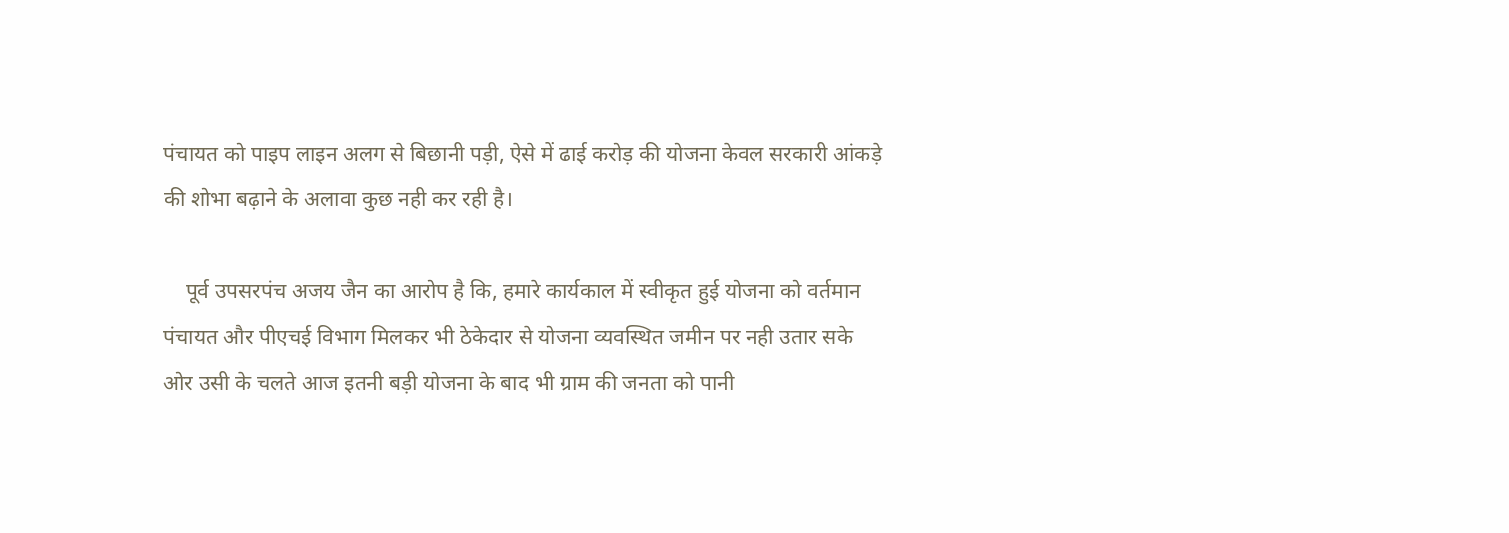पंचायत को पाइप लाइन अलग से बिछानी पड़ी, ऐसे में ढाई करोड़ की योजना केवल सरकारी आंकड़े की शोभा बढ़ाने के अलावा कुछ नही कर रही है।

    पूर्व उपसरपंच अजय जैन का आरोप है कि, हमारे कार्यकाल में स्वीकृत हुई योजना को वर्तमान पंचायत और पीएचई विभाग मिलकर भी ठेकेदार से योजना व्यवस्थित जमीन पर नही उतार सके ओर उसी के चलते आज इतनी बड़ी योजना के बाद भी ग्राम की जनता को पानी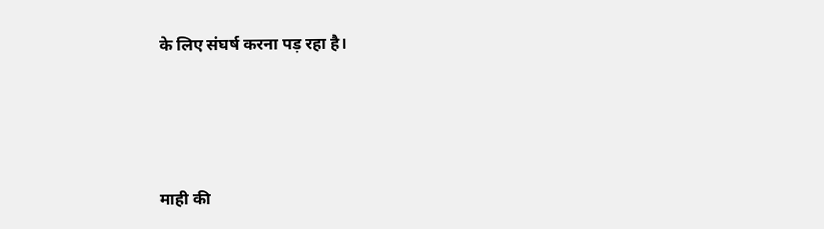के लिए संघर्ष करना पड़ रहा है।





माही की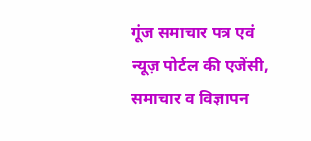गूंज समाचार पत्र एवं न्यूज़ पोर्टल की एजेंसी, समाचार व विज्ञापन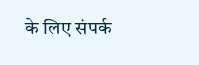के लिए संपर्क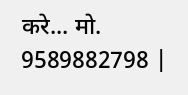करे... मो. 9589882798 |